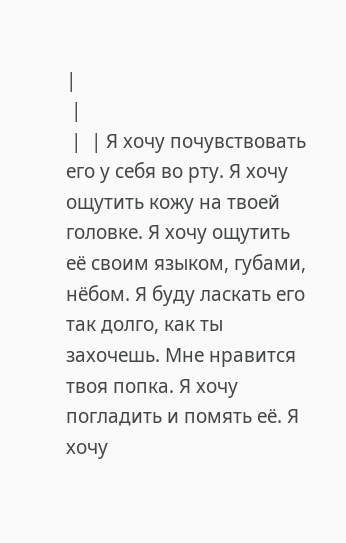|
 |
 |  | Я хочу почувствовать его у себя во рту. Я хочу ощутить кожу на твоей головке. Я хочу ощутить её своим языком, губами, нёбом. Я буду ласкать его так долго, как ты захочешь. Мне нравится твоя попка. Я хочу погладить и помять её. Я хочу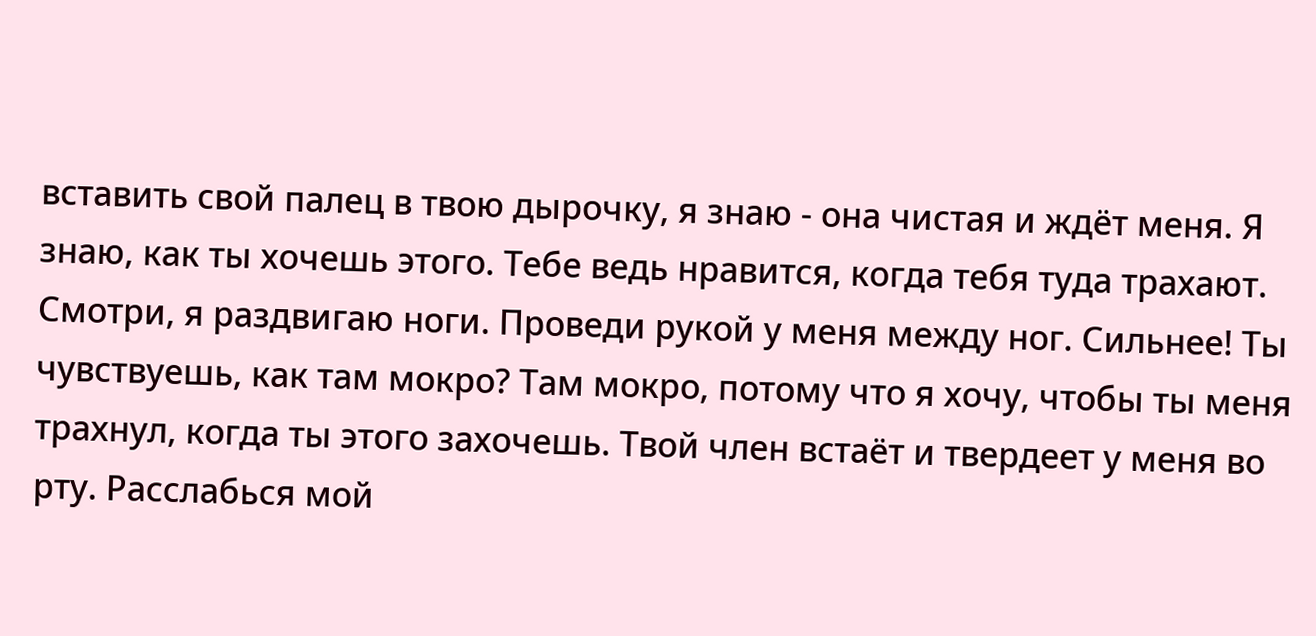вставить свой палец в твою дырочку, я знаю - она чистая и ждёт меня. Я знаю, как ты хочешь этого. Тебе ведь нравится, когда тебя туда трахают. Смотри, я раздвигаю ноги. Проведи рукой у меня между ног. Сильнее! Ты чувствуешь, как там мокро? Там мокро, потому что я хочу, чтобы ты меня трахнул, когда ты этого захочешь. Твой член встаёт и твердеет у меня во рту. Расслабься мой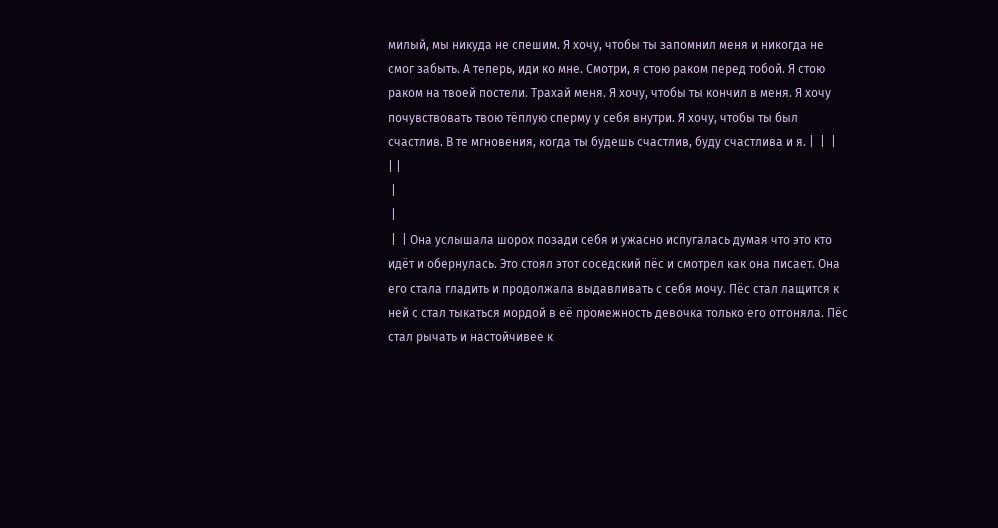милый, мы никуда не спешим. Я хочу, чтобы ты запомнил меня и никогда не смог забыть. А теперь, иди ко мне. Смотри, я стою раком перед тобой. Я стою раком на твоей постели. Трахай меня. Я хочу, чтобы ты кончил в меня. Я хочу почувствовать твою тёплую сперму у себя внутри. Я хочу, чтобы ты был счастлив. В те мгновения, когда ты будешь счастлив, буду счастлива и я. |  |  |
| |
 |
 |
 |  | Она услышала шорох позади себя и ужасно испугалась думая что это кто идёт и обернулась. Это стоял этот соседский пёс и смотрел как она писает. Она его стала гладить и продолжала выдавливать с себя мочу. Пёс стал лащится к ней с стал тыкаться мордой в её промежность девочка только его отгоняла. Пёс стал рычать и настойчивее к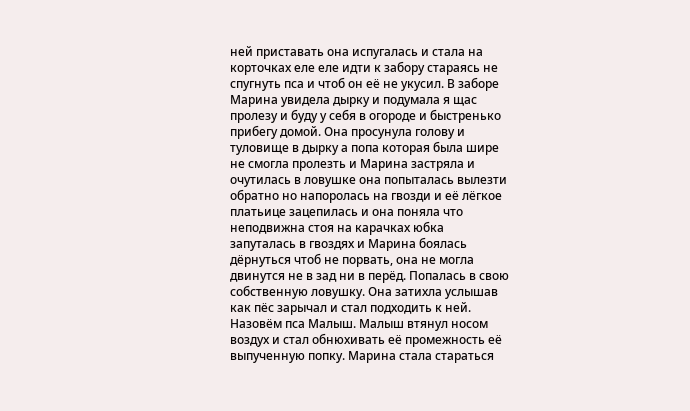ней приставать она испугалась и стала на корточках еле еле идти к забору cтараясь не спугнуть пса и чтоб он её не укусил. В заборе Марина увидела дырку и подумала я щас пролезу и буду у себя в огороде и быстренько прибегу домой. Она просунула голову и туловище в дырку а попа которая была шире не смогла пролезть и Марина застряла и очутилась в ловушке она попыталась вылезти обратно но напоролась на гвозди и её лёгкое платьице зацепилась и она поняла что неподвижна стоя на карачках юбка запуталась в гвоздях и Марина боялась дёрнуться чтоб не порвать, она не могла двинутся не в зад ни в перёд. Попалась в свою собственную ловушку. Она затихла услышав как пёс зарычал и стал подходить к ней. Назовём пса Малыш. Малыш втянул носом воздух и стал обнюхивать её промежность её выпученную попку. Марина стала стараться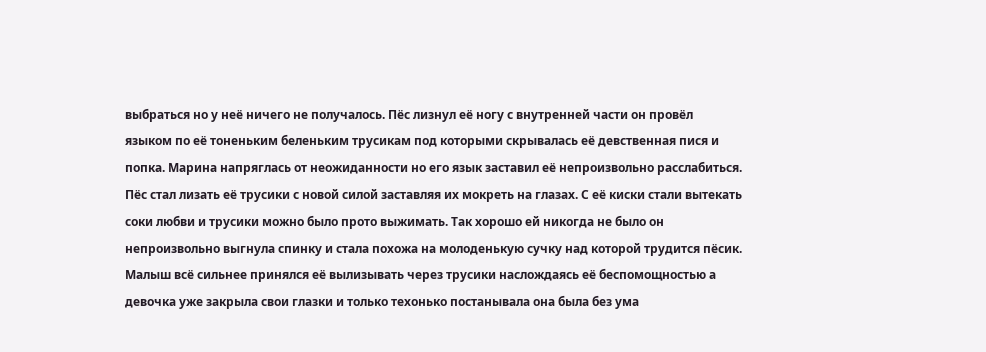выбраться но у неё ничего не получалось. Пёс лизнул её ногу с внутренней части он провёл языком по её тоненьким беленьким трусикам под которыми скрывалась её девственная пися и попка. Марина напряглась от неожиданности но его язык заставил её непроизвольно расслабиться. Пёс стал лизать её трусики с новой силой заставляя их мокреть на глазах. С её киски стали вытекать соки любви и трусики можно было прото выжимать. Так хорошо ей никогда не было он непроизвольно выгнула спинку и стала похожа на молоденькую сучку над которой трудится пёсик. Малыш всё сильнее принялся её вылизывать через трусики наслождаясь её беспомощностью а девочка уже закрыла свои глазки и только техонько постанывала она была без ума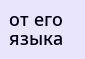от его языка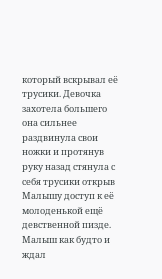который вскрывал её трусики. Девочка захотела большего она сильнее раздвинула свои ножки и протянув руку назад стянула с себя трусики открыв Малышу доступ к её молоденькой ещё девственной пизде. Малыш как будто и ждал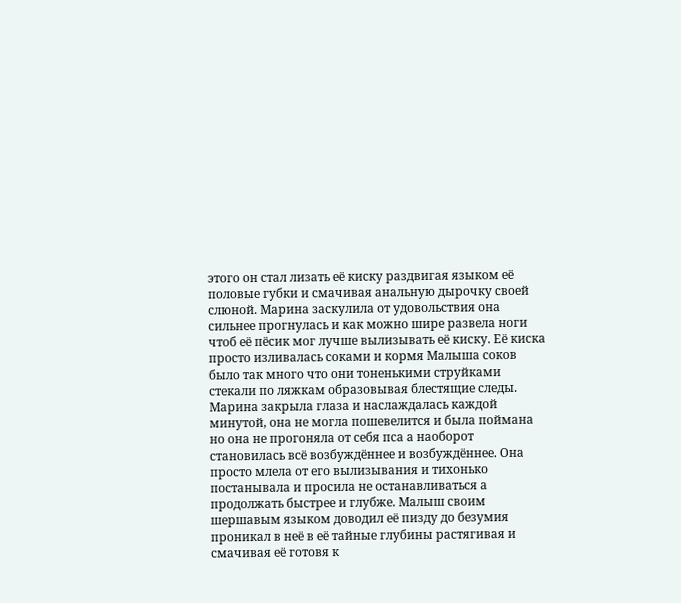этого он стал лизать её киску раздвигая языком её половые губки и смачивая анальную дырочку своей слюной. Марина заскулила от удовольствия она сильнее прогнулась и как можно шире развела ноги чтоб её пёсик мог лучше вылизывать её киску. Её киска просто изливалась соками и кормя Малыша соков было так много что они тоненькими струйками стекали по ляжкам образовывая блестящие следы. Марина закрыла глаза и наслаждалась каждой минутой, она не могла пошевелится и была поймана но она не прогоняла от себя пса а наоборот становилась всё возбуждённее и возбуждённее. Она просто млела от его вылизывания и тихонько постанывала и просила не останавливаться а продолжать быстрее и глубже. Малыш своим шершавым языком доводил её пизду до безумия проникал в неё в её тайные глубины растягивая и смачивая её готовя к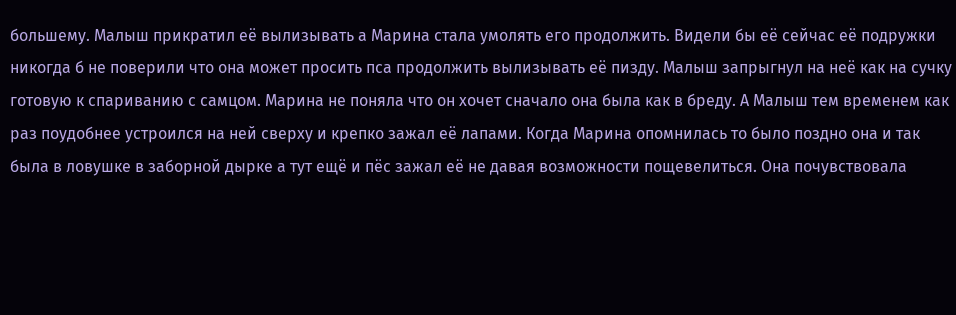большему. Малыш прикратил её вылизывать а Марина стала умолять его продолжить. Видели бы её сейчас её подружки никогда б не поверили что она может просить пса продолжить вылизывать её пизду. Малыш запрыгнул на неё как на сучку готовую к спариванию с самцом. Марина не поняла что он хочет сначало она была как в бреду. А Малыш тем временем как раз поудобнее устроился на ней сверху и крепко зажал её лапами. Когда Марина опомнилась то было поздно она и так была в ловушке в заборной дырке а тут ещё и пёс зажал её не давая возможности пощевелиться. Она почувствовала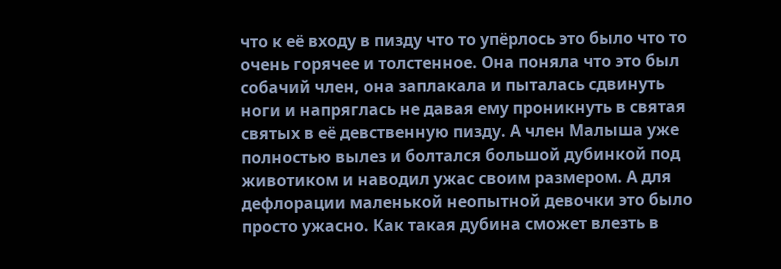что к её входу в пизду что то упёрлось это было что то очень горячее и толстенное. Она поняла что это был собачий член, она заплакала и пыталась сдвинуть ноги и напряглась не давая ему проникнуть в святая святых в её девственную пизду. А член Малыша уже полностью вылез и болтался большой дубинкой под животиком и наводил ужас своим размером. А для дефлорации маленькой неопытной девочки это было просто ужасно. Как такая дубина сможет влезть в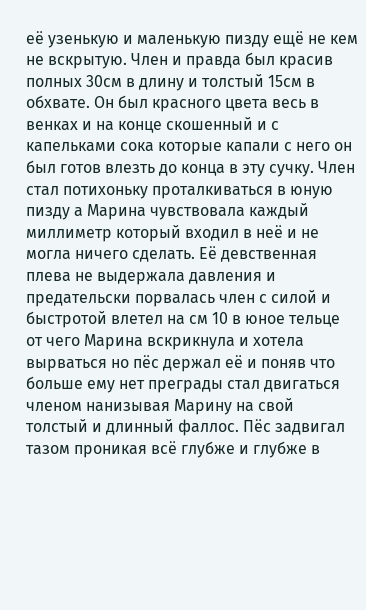её узенькую и маленькую пизду ещё не кем не вскрытую. Член и правда был красив полных 30см в длину и толстый 15см в обхвате. Он был красного цвета весь в венках и на конце скошенный и с капельками сока которые капали с него он был готов влезть до конца в эту сучку. Член стал потихоньку проталкиваться в юную пизду а Марина чувствовала каждый миллиметр который входил в неё и не могла ничего сделать. Её девственная плева не выдержала давления и предательски порвалась член с силой и быстротой влетел на см 10 в юное тельце от чего Марина вскрикнула и хотела вырваться но пёс держал её и поняв что больше ему нет преграды стал двигаться членом нанизывая Марину на свой толстый и длинный фаллос. Пёс задвигал тазом проникая всё глубже и глубже в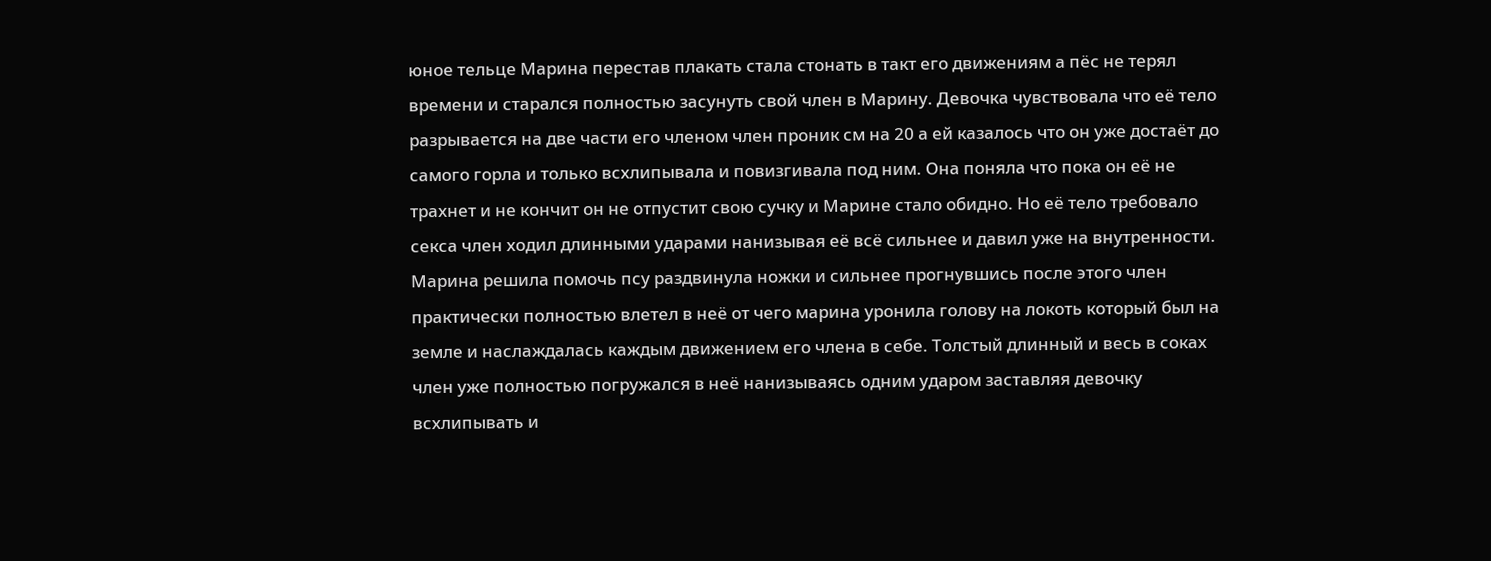юное тельце Марина перестав плакать стала стонать в такт его движениям а пёс не терял времени и старался полностью засунуть свой член в Марину. Девочка чувствовала что её тело разрывается на две части его членом член проник см на 20 а ей казалось что он уже достаёт до самого горла и только всхлипывала и повизгивала под ним. Она поняла что пока он её не трахнет и не кончит он не отпустит свою сучку и Марине стало обидно. Но её тело требовало секса член ходил длинными ударами нанизывая её всё сильнее и давил уже на внутренности. Марина решила помочь псу раздвинула ножки и сильнее прогнувшись после этого член практически полностью влетел в неё от чего марина уронила голову на локоть который был на земле и наслаждалась каждым движением его члена в себе. Толстый длинный и весь в соках член уже полностью погружался в неё нанизываясь одним ударом заставляя девочку всхлипывать и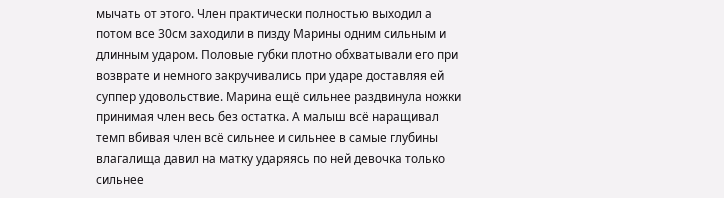мычать от этого. Член практически полностью выходил а потом все 30см заходили в пизду Марины одним сильным и длинным ударом. Половые губки плотно обхватывали его при возврате и немного закручивались при ударе доставляя ей суппер удовольствие. Марина ещё сильнее раздвинула ножки принимая член весь без остатка. А малыш всё наращивал темп вбивая член всё сильнее и сильнее в самые глубины влагалища давил на матку ударяясь по ней девочка только сильнее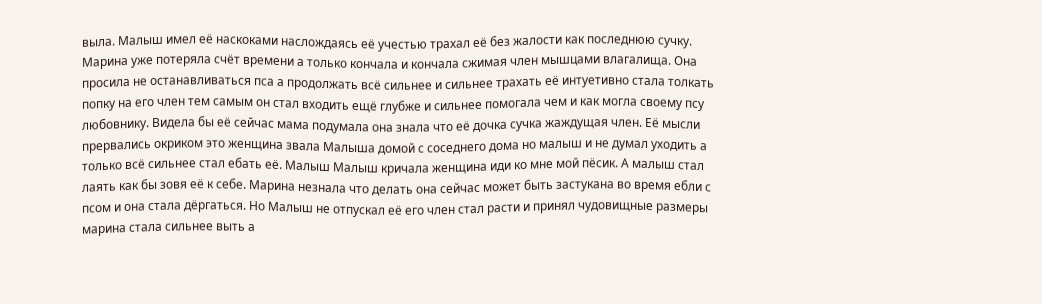выла. Малыш имел её наскоками наслождаясь её учестью трахал её без жалости как последнюю сучку. Марина уже потеряла счёт времени а только кончала и кончала сжимая член мышцами влагалища. Она просила не останавливаться пса а продолжать всё сильнее и сильнее трахать её интуетивно стала толкать попку на его член тем самым он стал входить ещё глубже и сильнее помогала чем и как могла своему псу любовнику. Видела бы её сейчас мама подумала она знала что её дочка сучка жаждущая член. Её мысли прервались окриком это женщина звала Малыша домой с соседнего дома но малыш и не думал уходить а только всё сильнее стал ебать её. Малыш Малыш кричала женщина иди ко мне мой пёсик. А малыш стал лаять как бы зовя её к себе. Марина незнала что делать она сейчас может быть застукана во время ебли с псом и она стала дёргаться. Но Малыш не отпускал её его член стал расти и принял чудовищные размеры марина стала сильнее выть а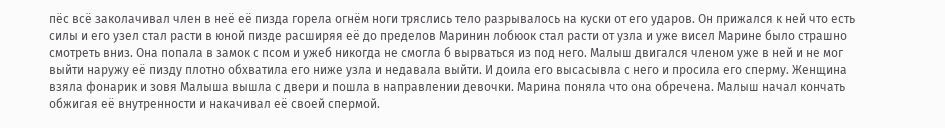пёс всё заколачивал член в неё её пизда горела огнём ноги тряслись тело разрывалось на куски от его ударов. Он прижался к ней что есть силы и его узел стал расти в юной пизде расширяя её до пределов Маринин лобюок стал расти от узла и уже висел Марине было страшно смотреть вниз. Она попала в замок с псом и ужеб никогда не смогла б вырваться из под него. Малыш двигался членом уже в ней и не мог выйти наружу её пизду плотно обхватила его ниже узла и недавала выйти. И доила его высасывла с него и просила его сперму. Женщина взяла фонарик и зовя Малыша вышла с двери и пошла в направлении девочки. Марина поняла что она обречена. Малыш начал кончать обжигая её внутренности и накачивал её своей спермой.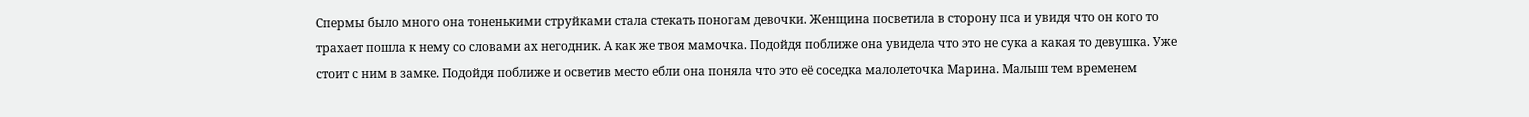Спермы было много она тоненькими струйками стала стекать поногам девочки. Женщина посветила в сторону пса и увидя что он кого то трахает пошла к нему со словами ах негодник. А как же твоя мамочка. Подойдя поближе она увидела что это не сука а какая то девушка. Уже стоит с ним в замке. Подойдя поближе и осветив место ебли она поняла что это её соседка малолеточка Марина. Малыш тем временем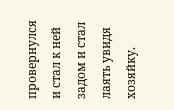провернулся и стал к ней задом и стал лаять увидя хозяйку.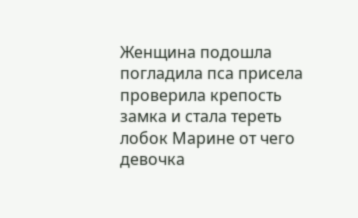Женщина подошла погладила пса присела проверила крепость замка и стала тереть лобок Марине от чего девочка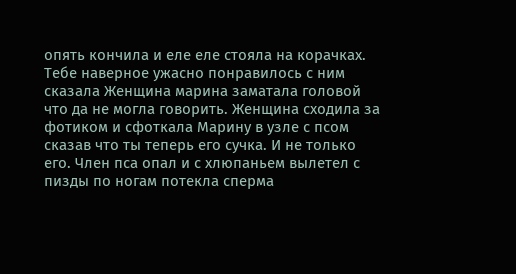опять кончила и еле еле стояла на корачках. Тебе наверное ужасно понравилось с ним сказала Женщина марина заматала головой что да не могла говорить. Женщина сходила за фотиком и сфоткала Марину в узле с псом сказав что ты теперь его сучка. И не только его. Член пса опал и с хлюпаньем вылетел с пизды по ногам потекла сперма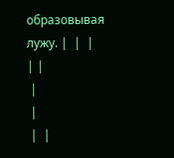образовывая лужу. |  |  |
| |
 |
 |
 |  |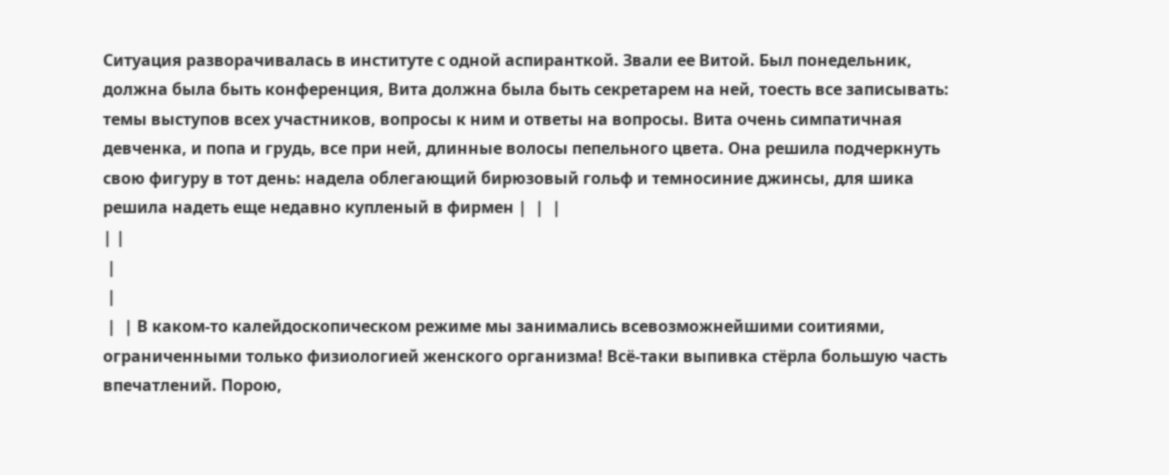Ситуация разворачивалась в институте с одной аспиранткой. Звали ее Витой. Был понедельник, должна была быть конференция, Вита должна была быть секретарем на ней, тоесть все записывать: темы выступов всех участников, вопросы к ним и ответы на вопросы. Вита очень симпатичная девченка, и попа и грудь, все при ней, длинные волосы пепельного цвета. Она решила подчеркнуть свою фигуру в тот день: надела облегающий бирюзовый гольф и темносиние джинсы, для шика решила надеть еще недавно купленый в фирмен |  |  |
| |
 |
 |
 |  | В каком-то калейдоскопическом режиме мы занимались всевозможнейшими соитиями, ограниченными только физиологией женского организма! Всё-таки выпивка стёрла большую часть впечатлений. Порою,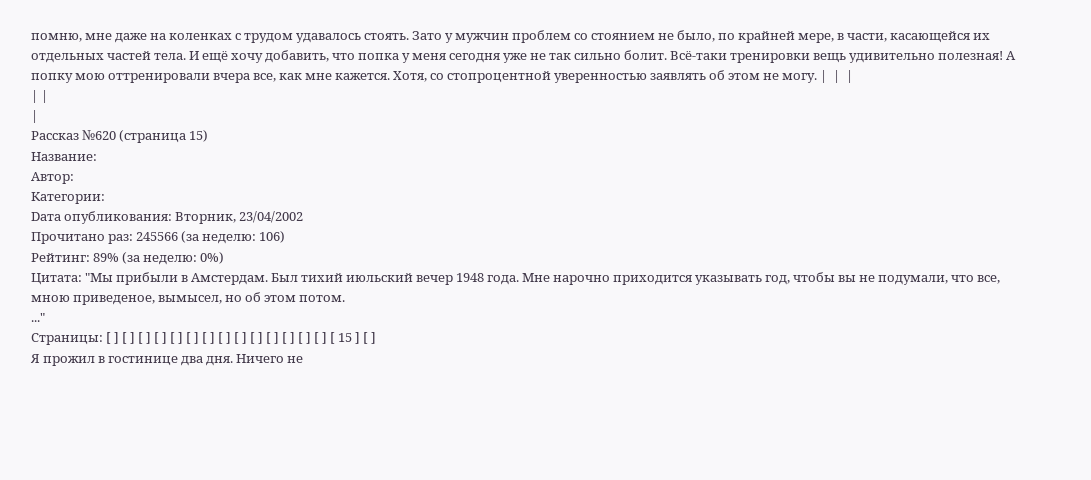помню, мне даже на коленках с трудом удавалось стоять. Зато у мужчин проблем со стоянием не было, по крайней мере, в части, касающейся их отдельных частей тела. И ещё хочу добавить, что попка у меня сегодня уже не так сильно болит. Всё-таки тренировки вещь удивительно полезная! А попку мою оттренировали вчера все, как мне кажется. Хотя, со стопроцентной уверенностью заявлять об этом не могу. |  |  |
| |
|
Рассказ №620 (страница 15)
Название:
Автор:
Категории:
Dата опубликования: Вторник, 23/04/2002
Прочитано раз: 245566 (за неделю: 106)
Рейтинг: 89% (за неделю: 0%)
Цитата: "Мы прибыли в Амстердам. Был тихий июльский вечер 1948 года. Мне нарочно приходится указывать год, чтобы вы не подумали, что все, мною приведеное, вымысел, но об этом потом.
..."
Страницы: [ ] [ ] [ ] [ ] [ ] [ ] [ ] [ ] [ ] [ ] [ ] [ ] [ ] [ ] [ 15 ] [ ]
Я прожил в гостинице два дня. Ничего не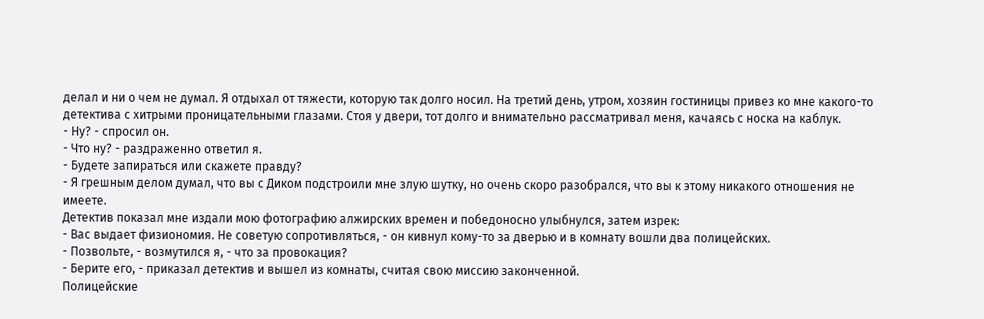делал и ни о чем не думал. Я отдыхал от тяжести, которую так долго носил. На третий день, утром, хозяин гостиницы привез ко мне какого-то детектива с хитрыми проницательными глазами. Стоя у двери, тот долго и внимательно рассматривал меня, качаясь с носка на каблук.
- Ну? - спросил он.
- Что ну? - раздраженно ответил я.
- Будете запираться или скажете правду?
- Я грешным делом думал, что вы с Диком подстроили мне злую шутку, но очень скоро разобрался, что вы к этому никакого отношения не имеете.
Детектив показал мне издали мою фотографию алжирских времен и победоносно улыбнулся, затем изрек:
- Вас выдает физиономия. Не советую сопротивляться, - он кивнул кому-то за дверью и в комнату вошли два полицейских.
- Позвольте, - возмутился я, - что за провокация?
- Берите его, - приказал детектив и вышел из комнаты, считая свою миссию законченной.
Полицейские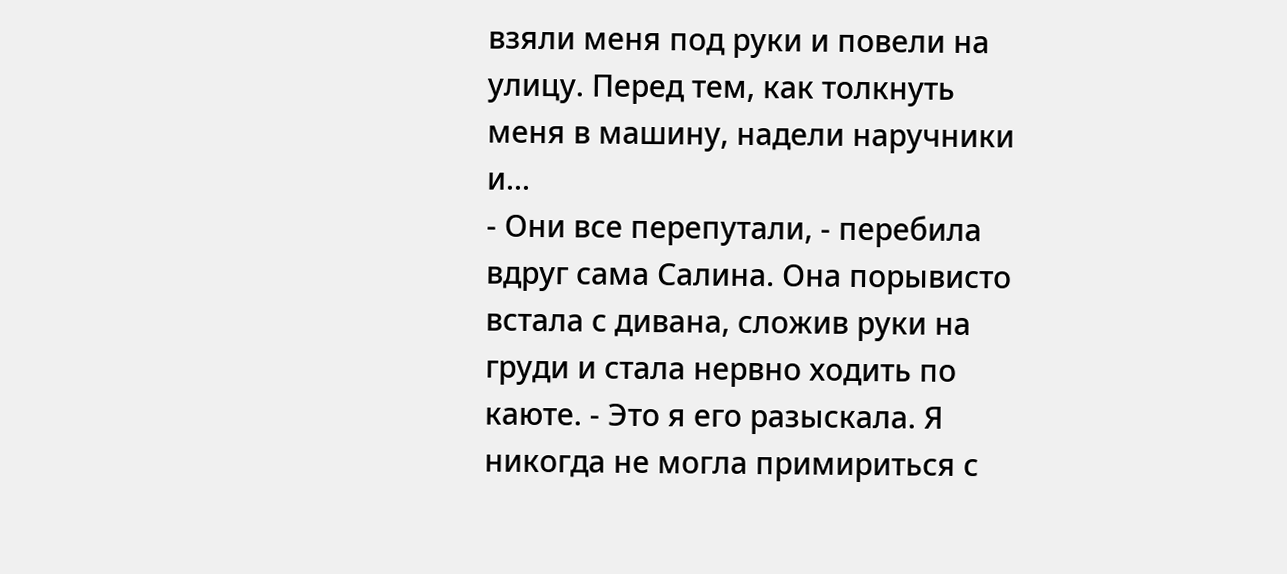взяли меня под руки и повели на улицу. Перед тем, как толкнуть меня в машину, надели наручники и...
- Они все перепутали, - перебила вдруг сама Салина. Она порывисто встала с дивана, сложив руки на груди и стала нервно ходить по каюте. - Это я его разыскала. Я никогда не могла примириться с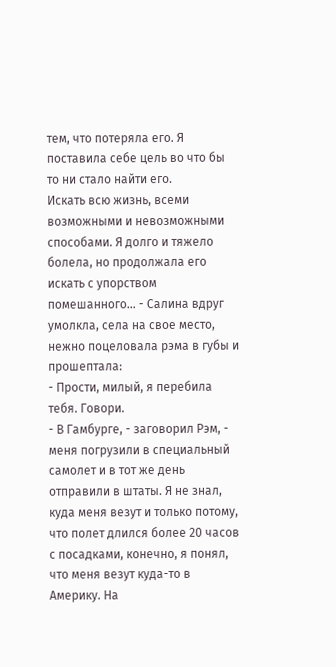тем, что потеряла его. Я поставила себе цель во что бы то ни стало найти его.
Искать всю жизнь, всеми возможными и невозможными способами. Я долго и тяжело болела, но продолжала его искать с упорством помешанного... - Салина вдруг умолкла, села на свое место, нежно поцеловала рэма в губы и прошептала:
- Прости, милый, я перебила тебя. Говори.
- В Гамбурге, - заговорил Рэм, - меня погрузили в специальный самолет и в тот же день отправили в штаты. Я не знал, куда меня везут и только потому, что полет длился более 20 часов с посадками, конечно, я понял, что меня везут куда-то в Америку. На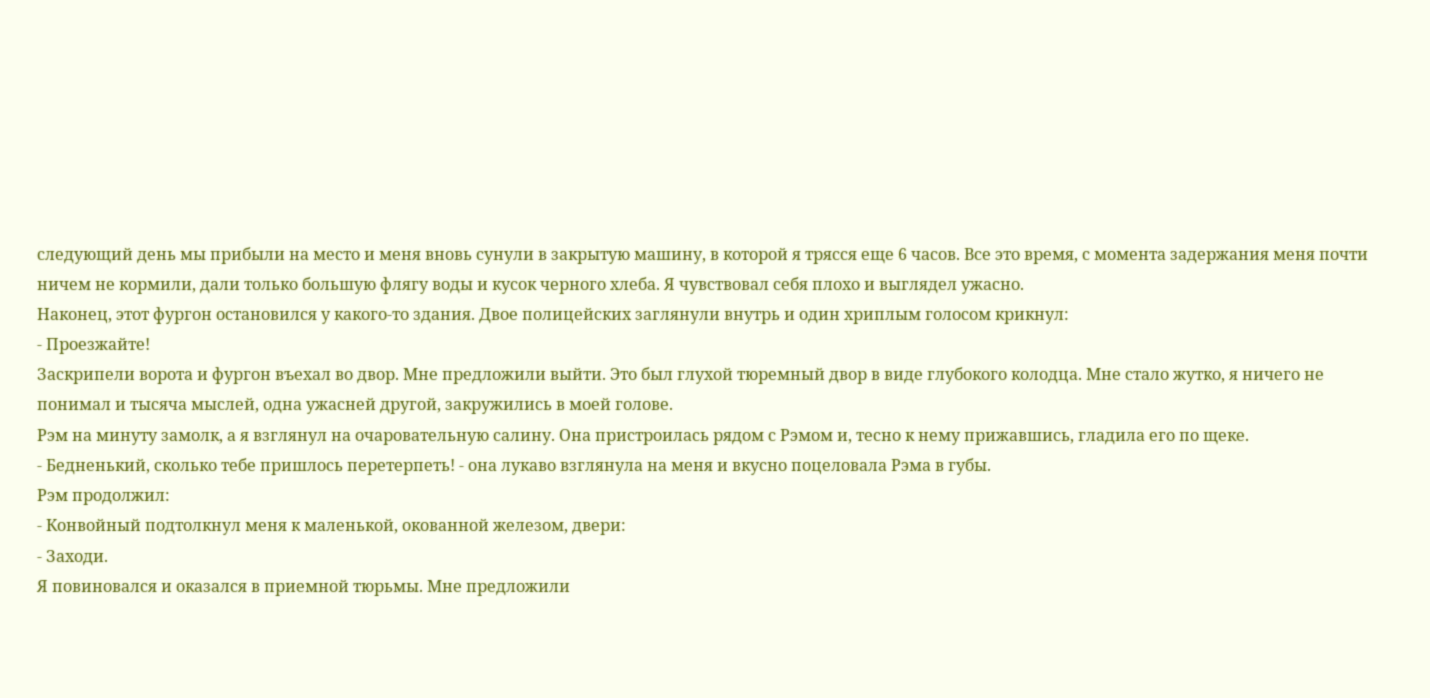следующий день мы прибыли на место и меня вновь сунули в закрытую машину, в которой я трясся еще 6 часов. Все это время, с момента задержания меня почти ничем не кормили, дали только большую флягу воды и кусок черного хлеба. Я чувствовал себя плохо и выглядел ужасно.
Наконец, этот фургон остановился у какого-то здания. Двое полицейских заглянули внутрь и один хриплым голосом крикнул:
- Проезжайте!
Заскрипели ворота и фургон въехал во двор. Мне предложили выйти. Это был глухой тюремный двор в виде глубокого колодца. Мне стало жутко, я ничего не понимал и тысяча мыслей, одна ужасней другой, закружились в моей голове.
Рэм на минуту замолк, а я взглянул на очаровательную салину. Она пристроилась рядом с Рэмом и, тесно к нему прижавшись, гладила его по щеке.
- Бедненький, сколько тебе пришлось перетерпеть! - она лукаво взглянула на меня и вкусно поцеловала Рэма в губы.
Рэм продолжил:
- Конвойный подтолкнул меня к маленькой, окованной железом, двери:
- Заходи.
Я повиновался и оказался в приемной тюрьмы. Мне предложили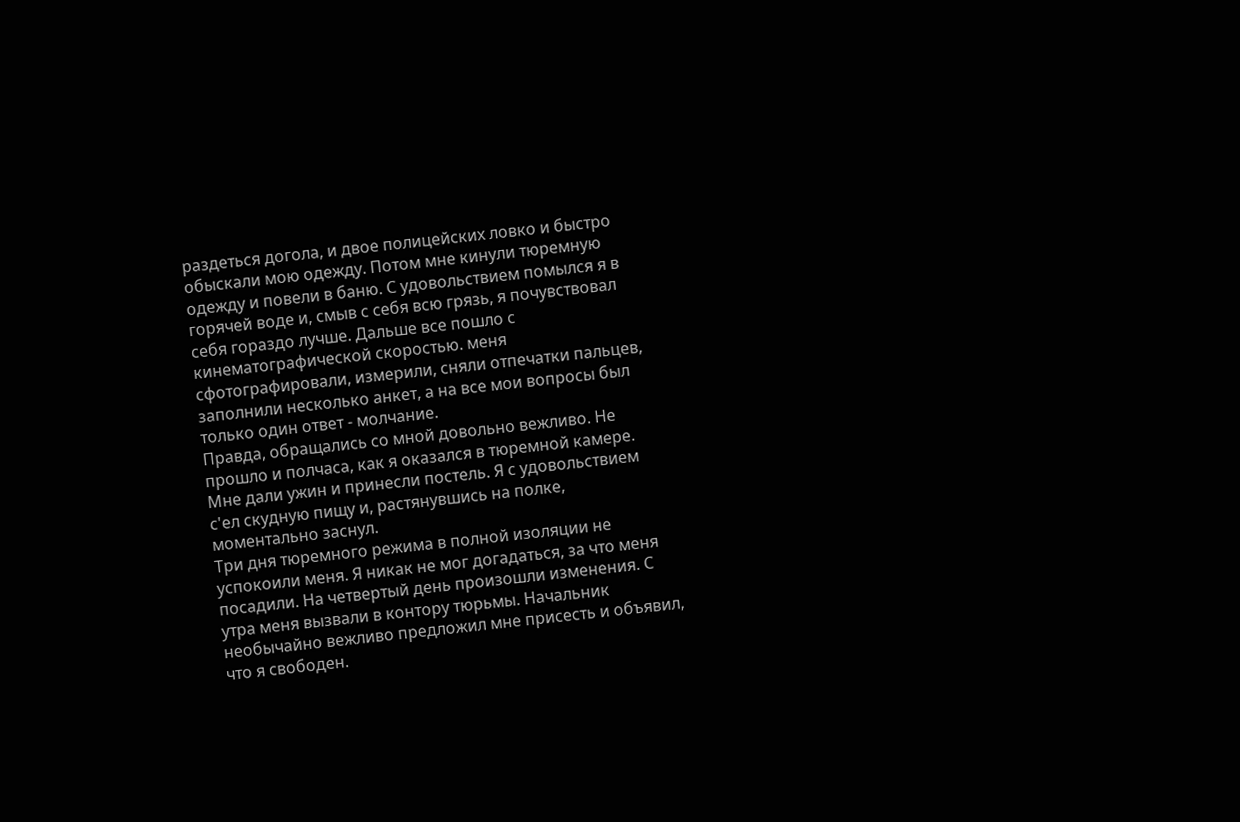раздеться догола, и двое полицейских ловко и быстро обыскали мою одежду. Потом мне кинули тюремную одежду и повели в баню. С удовольствием помылся я в горячей воде и, смыв с себя всю грязь, я почувствовал себя гораздо лучше. Дальше все пошло с кинематографической скоростью. меня сфотографировали, измерили, сняли отпечатки пальцев, заполнили несколько анкет, а на все мои вопросы был только один ответ - молчание.
Правда, обращались со мной довольно вежливо. Не прошло и полчаса, как я оказался в тюремной камере. Мне дали ужин и принесли постель. Я с удовольствием с'ел скудную пищу и, растянувшись на полке, моментально заснул.
Три дня тюремного режима в полной изоляции не успокоили меня. Я никак не мог догадаться, за что меня посадили. На четвертый день произошли изменения. С утра меня вызвали в контору тюрьмы. Начальник необычайно вежливо предложил мне присесть и объявил, что я свободен.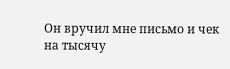Он вручил мне письмо и чек на тысячу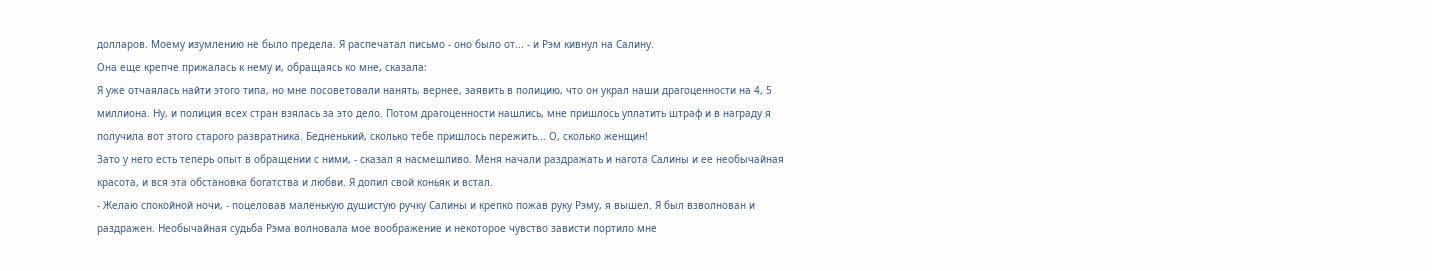долларов. Моему изумлению не было предела. Я распечатал письмо - оно было от... - и Рэм кивнул на Салину.
Она еще крепче прижалась к нему и, обращаясь ко мне, сказала:
Я уже отчаялась найти этого типа, но мне посоветовали нанять, вернее, заявить в полицию, что он украл наши драгоценности на 4, 5 миллиона. Ну, и полиция всех стран взялась за это дело. Потом драгоценности нашлись, мне пришлось уплатить штраф и в награду я получила вот этого старого развратника. Бедненький, сколько тебе пришлось пережить... О, сколько женщин!
Зато у него есть теперь опыт в обращении с ними, - сказал я насмешливо. Меня начали раздражать и нагота Салины и ее необычайная красота, и вся эта обстановка богатства и любви. Я допил свой коньяк и встал.
- Желаю спокойной ночи, - поцеловав маленькую душистую ручку Салины и крепко пожав руку Рэму, я вышел. Я был взволнован и раздражен. Необычайная судьба Рэма волновала мое воображение и некоторое чувство зависти портило мне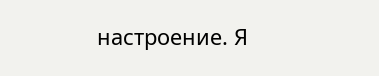настроение. Я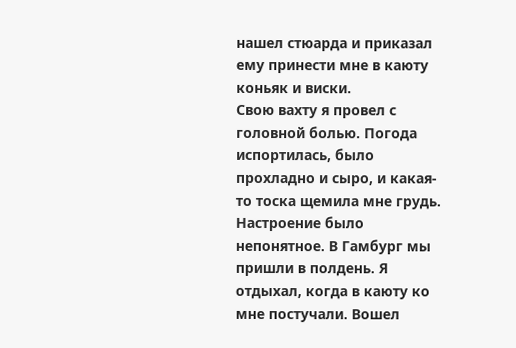нашел стюарда и приказал ему принести мне в каюту коньяк и виски.
Свою вахту я провел с головной болью. Погода испортилась, было прохладно и сыро, и какая-то тоска щемила мне грудь. Настроение было непонятное. В Гамбург мы пришли в полдень. Я отдыхал, когда в каюту ко мне постучали. Вошел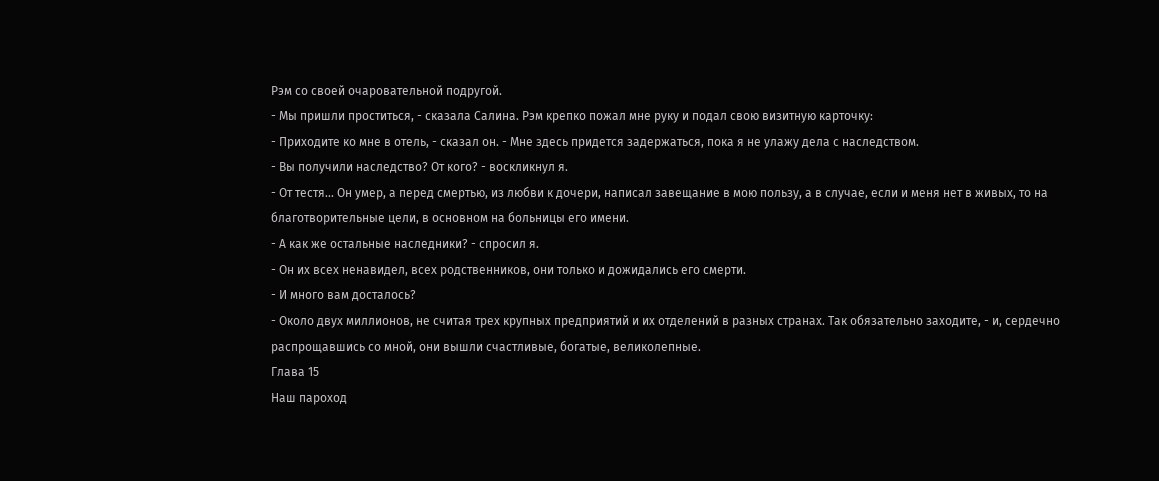Рэм со своей очаровательной подругой.
- Мы пришли проститься, - сказала Салина. Рэм крепко пожал мне руку и подал свою визитную карточку:
- Приходите ко мне в отель, - сказал он. - Мне здесь придется задержаться, пока я не улажу дела с наследством.
- Вы получили наследство? От кого? - воскликнул я.
- От тестя... Он умер, а перед смертью, из любви к дочери, написал завещание в мою пользу, а в случае, если и меня нет в живых, то на благотворительные цели, в основном на больницы его имени.
- А как же остальные наследники? - спросил я.
- Он их всех ненавидел, всех родственников, они только и дожидались его смерти.
- И много вам досталось?
- Около двух миллионов, не считая трех крупных предприятий и их отделений в разных странах. Так обязательно заходите, - и, сердечно распрощавшись со мной, они вышли счастливые, богатые, великолепные.
Глава 15
Наш пароход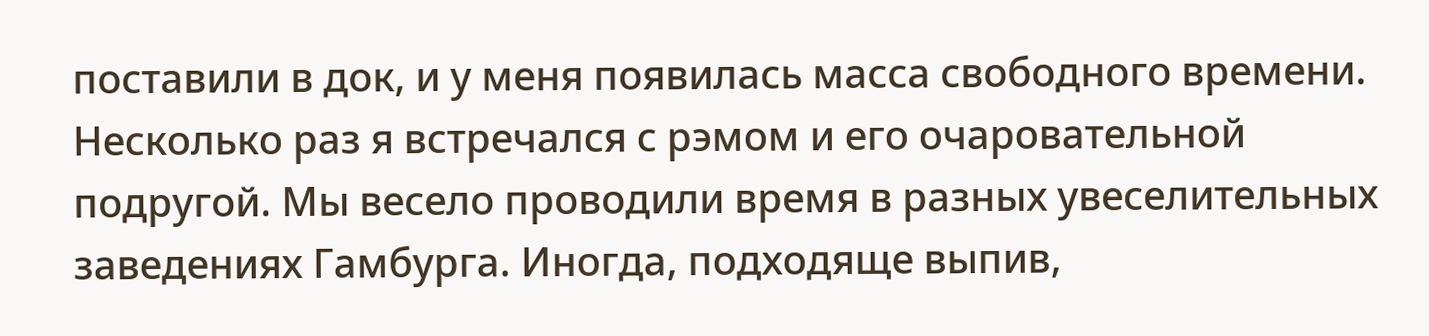поставили в док, и у меня появилась масса свободного времени. Несколько раз я встречался с рэмом и его очаровательной подругой. Мы весело проводили время в разных увеселительных заведениях Гамбурга. Иногда, подходяще выпив,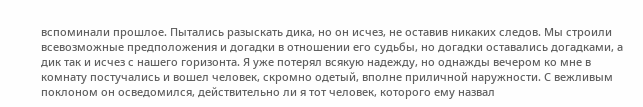вспоминали прошлое. Пытались разыскать дика, но он исчез, не оставив никаких следов. Мы строили всевозможные предположения и догадки в отношении его судьбы, но догадки оставались догадками, а дик так и исчез с нашего горизонта. Я уже потерял всякую надежду, но однажды вечером ко мне в комнату постучались и вошел человек, скромно одетый, вполне приличной наружности. С вежливым поклоном он осведомился, действительно ли я тот человек, которого ему назвал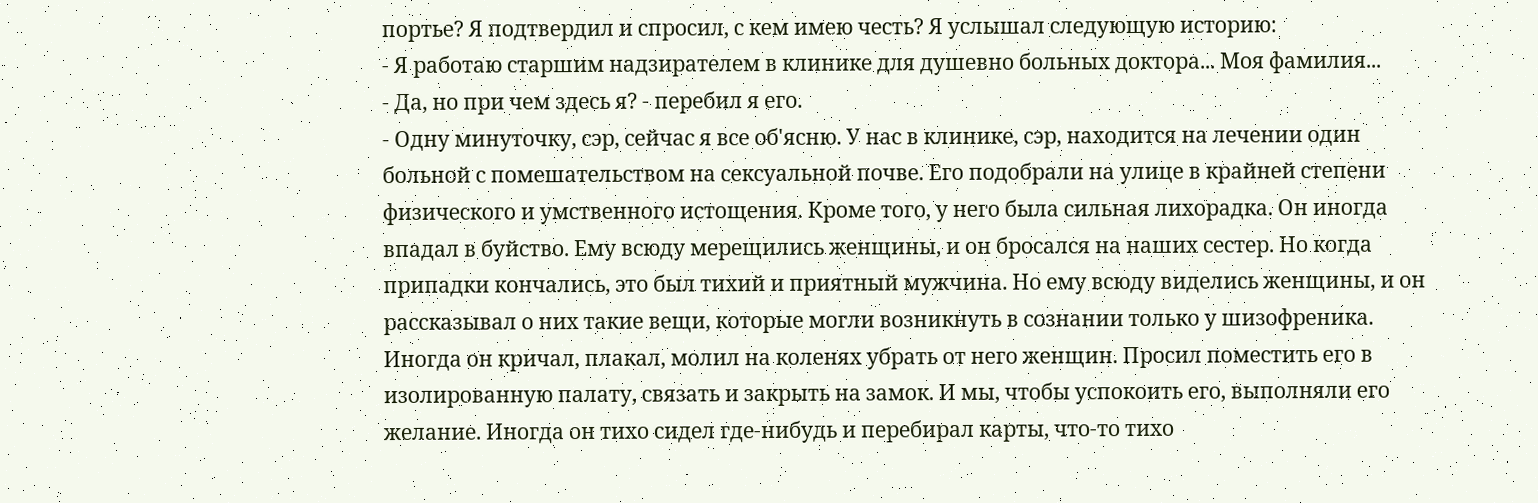портье? Я подтвердил и спросил, с кем имею честь? Я услышал следующую историю:
- Я работаю старшим надзирателем в клинике для душевно больных доктора... Моя фамилия...
- Да, но при чем здесь я? - перебил я его.
- Одну минуточку, сэр, сейчас я все об'ясню. У нас в клинике, сэр, находится на лечении один больной с помешательством на сексуальной почве. Его подобрали на улице в крайней степени физического и умственного истощения. Кроме того, у него была сильная лихорадка. Он иногда впадал в буйство. Ему всюду мерещились женщины, и он бросался на наших сестер. Но когда припадки кончались, это был тихий и приятный мужчина. Но ему всюду виделись женщины, и он рассказывал о них такие вещи, которые могли возникнуть в сознании только у шизофреника. Иногда он кричал, плакал, молил на коленях убрать от него женщин. Просил поместить его в изолированную палату, связать и закрыть на замок. И мы, чтобы успокоить его, выполняли его желание. Иногда он тихо сидел где-нибудь и перебирал карты, что-то тихо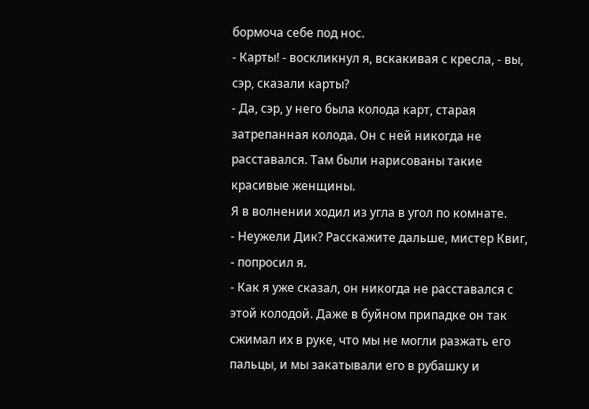бормоча себе под нос.
- Карты! - воскликнул я, вскакивая с кресла, - вы, сэр, сказали карты?
- Да, сэр, у него была колода карт, старая затрепанная колода. Он с ней никогда не расставался. Там были нарисованы такие красивые женщины.
Я в волнении ходил из угла в угол по комнате.
- Неужели Дик? Расскажите дальше, мистер Квиг, - попросил я.
- Как я уже сказал, он никогда не расставался с этой колодой. Даже в буйном припадке он так сжимал их в руке, что мы не могли разжать его пальцы, и мы закатывали его в рубашку и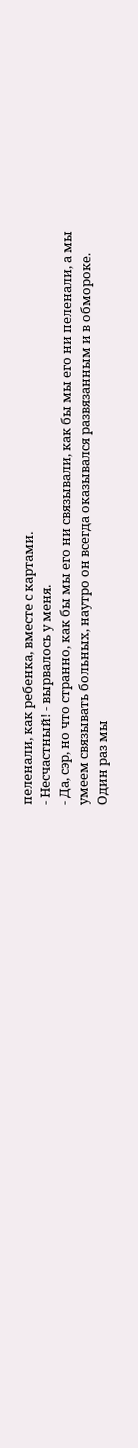пеленали, как ребенка, вместе с картами.
- Несчастный! - вырвалось у меня.
- Да, сэр, но что странно, как бы мы его ни связывали, как бы мы его ни пеленали, а мы умеем связывать больных, наутро он всегда оказывался развязанным и в обмороке. Один раз мы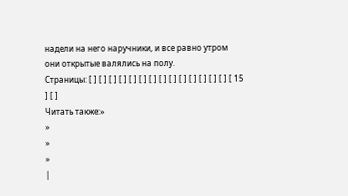надели на него наручники, и все равно утром они открытые валялись на полу.
Страницы: [ ] [ ] [ ] [ ] [ ] [ ] [ ] [ ] [ ] [ ] [ ] [ ] [ ] [ ] [ 15 ] [ ]
Читать также:»
»
»
»
|